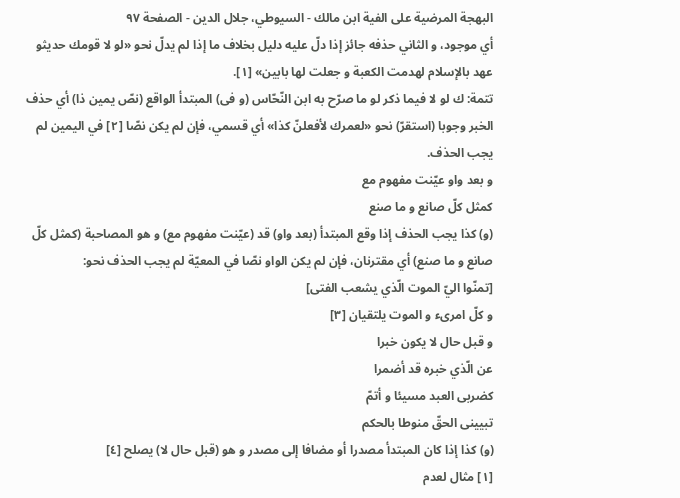البهجة المرضية على الفية ابن مالك - السيوطي، جلال الدين - الصفحة ٩٧
أي موجود، و الثاني حذفه جائز إذا دلّ عليه دليل بخلاف ما إذا لم يدلّ نحو «لو لا قومك حديثو عهد بالإسلام لهدمت الكعبة و جعلت لها بابين» [١].
تتمة: ك لو لا فيما ذكر لو ما صرّح به ابن النّحّاس (و فى) المبتدأ الواقع (نصّ يمين ذا) أي حذف الخبر وجوبا (استقرّ) نحو «لعمرك لأفعلنّ كذا» أي قسمي، فإن لم يكن نصّا [٢] في اليمين لم يجب الحذف.
و بعد واو عيّنت مفهوم مع
كمثل كلّ صانع و ما صنع
(و) كذا يجب الحذف إذا وقع المبتدأ (بعد واو) قد (عيّنت مفهوم مع) و هو المصاحبة (كمثل كلّ صانع و ما صنع) أي مقترنان، فإن لم يكن الواو نصّا في المعيّة لم يجب الحذف نحو:
[تمنّوا اليّ الموت الّذي يشعب الفتى]
و كلّ امرىء و الموت يلتقيان [٣]
و قبل حال لا يكون خبرا
عن الّذي خبره قد أضمرا
كضربى العبد مسيئا و أتمّ
تبيينى الحقّ منوطا بالحكم
(و) كذا إذا كان المبتدأ مصدرا أو مضافا إلى مصدر و هو (قبل حال لا) يصلح [٤]
[١] مثال لعدم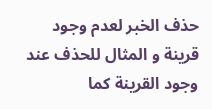حذف الخبر لعدم وجود قرينة و المثال للحذف عند وجود القرينة كما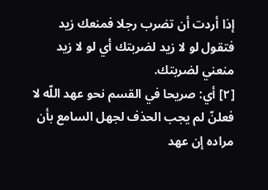إذا أردت أن تضرب رجلا فمنعك زيد فتقول لو لا زيد لضربتك أي لو لا زيد منعني لضربتك.
[٢] أي: صريحا في القسم نحو عهد اللّه لا فعلنّ لم يجب الحذف لجهل السامع بأن مراده إن عهد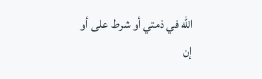اللّه في ذمتي أو شرط على أو إن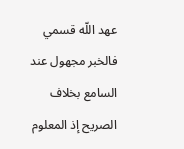عهد اللّه قسمي فالخبر مجهول عند السامع بخلاف الصريح إذ المعلوم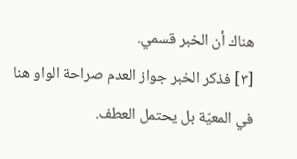هناك أن الخبر قسمي.
[٣] فذكر الخبر جواز العدم صراحة الواو هنا في المعيّة بل يحتمل العطف.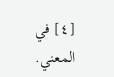[٤] في المعني.